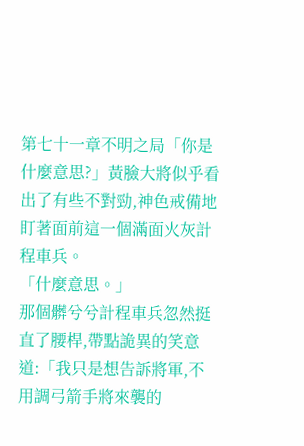第七十一章不明之局「你是什麼意思?」黃臉大將似乎看出了有些不對勁,神色戒備地盯著面前這一個滿面火灰計程車兵。
「什麼意思。」
那個髒兮兮計程車兵忽然挺直了腰桿,帶點詭異的笑意道:「我只是想告訴將軍,不用調弓箭手將來襲的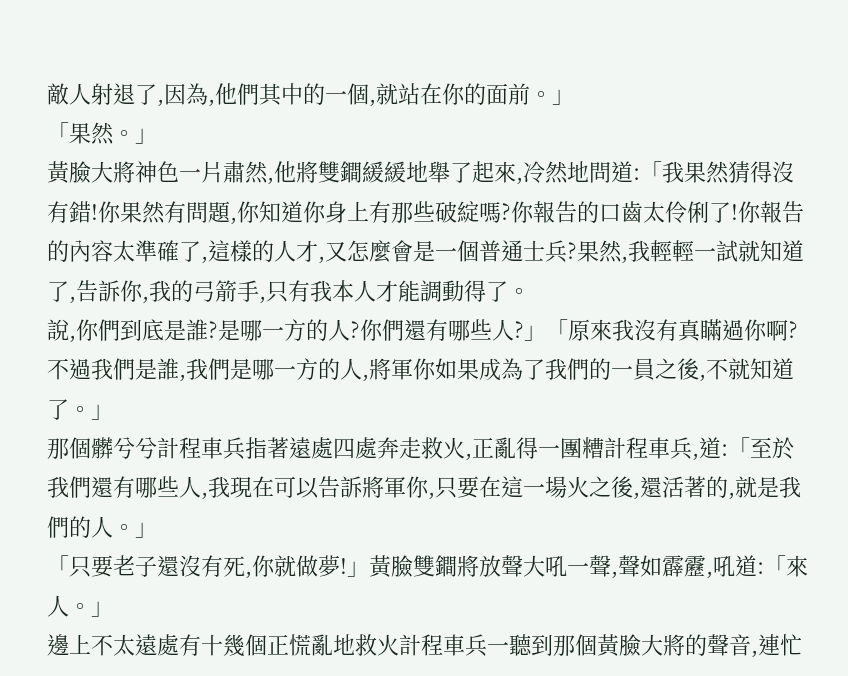敵人射退了,因為,他們其中的一個,就站在你的面前。」
「果然。」
黃臉大將神色一片肅然,他將雙鐧緩緩地舉了起來,冷然地問道:「我果然猜得沒有錯!你果然有問題,你知道你身上有那些破綻嗎?你報告的口齒太伶俐了!你報告的內容太準確了,這樣的人才,又怎麼會是一個普通士兵?果然,我輕輕一試就知道了,告訴你,我的弓箭手,只有我本人才能調動得了。
說,你們到底是誰?是哪一方的人?你們還有哪些人?」「原來我沒有真瞞過你啊?不過我們是誰,我們是哪一方的人,將軍你如果成為了我們的一員之後,不就知道了。」
那個髒兮兮計程車兵指著遠處四處奔走救火,正亂得一團糟計程車兵,道:「至於我們還有哪些人,我現在可以告訴將軍你,只要在這一場火之後,還活著的,就是我們的人。」
「只要老子還沒有死,你就做夢!」黃臉雙鐧將放聲大吼一聲,聲如霹靂,吼道:「來人。」
邊上不太遠處有十幾個正慌亂地救火計程車兵一聽到那個黃臉大將的聲音,連忙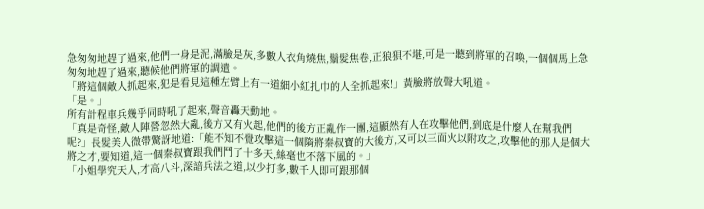急匆匆地趕了過來,他們一身是泥,滿臉是灰,多數人衣角燒焦,鬚髮焦卷,正狼狽不堪,可是一聽到將軍的召喚,一個個馬上急匆匆地趕了過來,聽候他們將軍的調遣。
「將這個敵人抓起來,犯是看見這種左臂上有一道細小紅扎巾的人全抓起來!」黃臉將放聲大吼道。
「是。」
所有計程車兵幾乎同時吼了起來,聲音轟天動地。
「真是奇怪,敵人陣營忽然大亂,後方又有火起,他們的後方正亂作一團,這顯然有人在攻擊他們,到底是什麼人在幫我們呢?」長髮美人微帶驚訝地道:「能不知不覺攻擊這一個隋將秦叔寶的大後方,又可以三面火以附攻之,攻擊他的那人是個大將之才,要知道,這一個秦叔寶跟我們鬥了十多天,絲毫也不落下風的。」
「小姐學究天人,才高八斗,深諳兵法之道,以少打多,數千人即可跟那個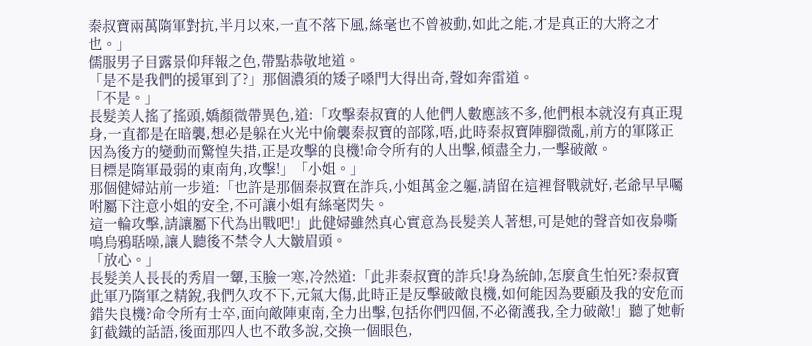秦叔寶兩萬隋軍對抗,半月以來,一直不落下風,絲毫也不曾被動,如此之能,才是真正的大將之才也。」
儒服男子目露景仰拜報之色,帶點恭敬地道。
「是不是我們的援軍到了?」那個濃須的矮子嗓門大得出奇,聲如奔雷道。
「不是。」
長髮美人搖了搖頭,嬌顏微帶異色,道:「攻擊秦叔寶的人他們人數應該不多,他們根本就沒有真正現身,一直都是在暗襲,想必是躲在火光中偷襲秦叔寶的部隊,唔,此時秦叔寶陣腳微亂,前方的軍隊正因為後方的變動而驚惶失措,正是攻擊的良機!命令所有的人出擊,傾盡全力,一擊破敵。
目標是隋軍最弱的東南角,攻擊!」「小姐。」
那個健婦站前一步道:「也許是那個秦叔寶在詐兵,小姐萬金之軀,請留在這裡督戰就好,老爺早早囑咐屬下注意小姐的安全,不可讓小姐有絲毫閃失。
這一輪攻擊,請讓屬下代為出戰吧!」此健婦雖然真心實意為長髮美人著想,可是她的聲音如夜梟嘶鳴烏鴉聒噪,讓人聽後不禁令人大皺眉頭。
「放心。」
長髮美人長長的秀眉一顰,玉臉一寒,冷然道:「此非秦叔寶的詐兵!身為統帥,怎麼貪生怕死?秦叔寶此軍乃隋軍之精銳,我們久攻不下,元氣大傷,此時正是反擊破敵良機,如何能因為要顧及我的安危而錯失良機?命令所有士卒,面向敵陣東南,全力出擊,包括你們四個,不必衛護我,全力破敵!」聽了她斬釘截鐵的話語,後面那四人也不敢多說,交換一個眼色,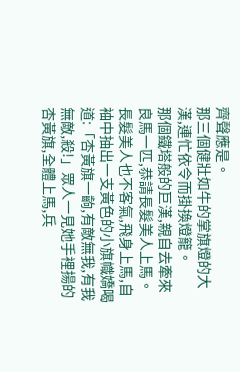齊聲應是。
那三個健壯如牛的掌旗燈的大漢,連忙依令而掛換燈籠。
那個鐵塔般的巨漢,親自去牽來良馬一匹,恭請長髮美人上馬。
長髮美人也不客氣,飛身上馬,自袖中抽出一支黃色的小旗幟嬌喝道:「杏黃旗一齣,有敵無我,有我無敵,殺!」眾人一見她手裡揚的杏黃旗,全體上馬,兵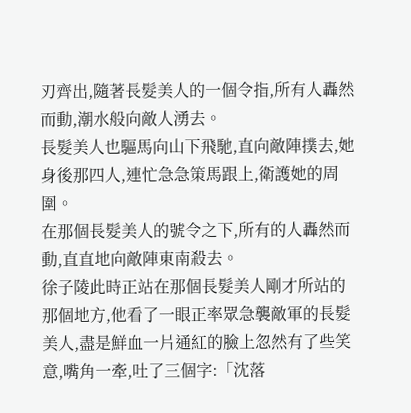刃齊出,隨著長髮美人的一個令指,所有人轟然而動,潮水般向敵人湧去。
長髮美人也驅馬向山下飛馳,直向敵陣撲去,她身後那四人,連忙急急策馬跟上,衛護她的周圍。
在那個長髮美人的號令之下,所有的人轟然而動,直直地向敵陣東南殺去。
徐子陵此時正站在那個長髮美人剛才所站的那個地方,他看了一眼正率眾急襲敵軍的長髮美人,盡是鮮血一片通紅的臉上忽然有了些笑意,嘴角一牽,吐了三個字:「沈落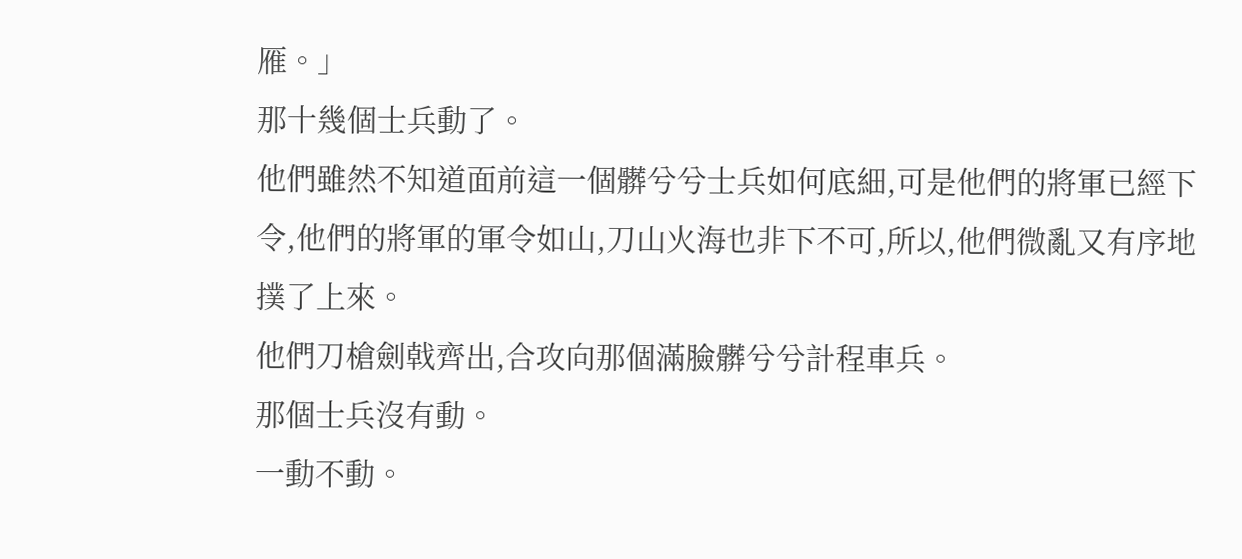雁。」
那十幾個士兵動了。
他們雖然不知道面前這一個髒兮兮士兵如何底細,可是他們的將軍已經下令,他們的將軍的軍令如山,刀山火海也非下不可,所以,他們微亂又有序地撲了上來。
他們刀槍劍戟齊出,合攻向那個滿臉髒兮兮計程車兵。
那個士兵沒有動。
一動不動。